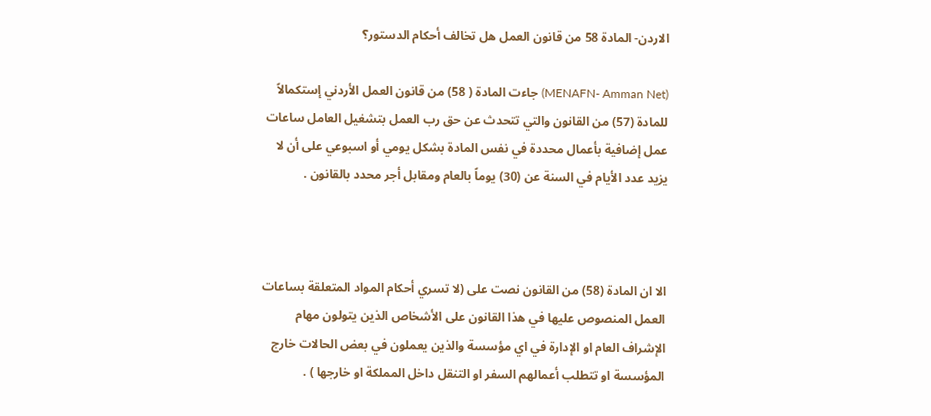الاردن- المادة 58 من قانون العمل هل تخالف أحكام الدستور؟

(MENAFN- Amman Net) جاءت المادة ( 58) من قانون العمل الأردني إستكمالاً للمادة (57) من القانون والتي تتحدث عن حق رب العمل بتشغيل العامل ساعات عمل إضافية بأعمال محددة في نفس المادة بشكل يومي أو اسبوعي على أن لا يزيد عدد الأيام في السنة عن (30) يوماً بالعام ومقابل أجر محدد بالقانون .



الا ان المادة (58) من القانون نصت على (لا تسري أحكام المواد المتعلقة بساعات العمل المنصوص عليها في هذا القانون على الأشخاص الذين يتولون مهام الإشراف العام او الإدارة في اي مؤسسة والذين يعملون في بعض الحالات خارج المؤسسة او تتطلب أعمالهم السفر او التنقل داخل المملكة او خارجها ) .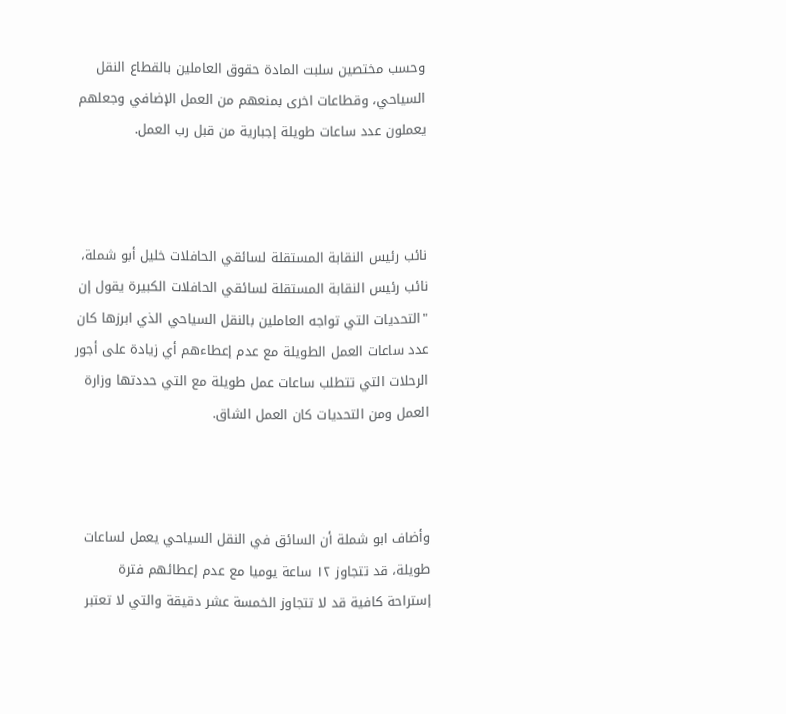وحسب مختصين سلبت المادة حقوق العاملين بالقطاع النقل السياحي، وقطاعات اخرى بمنعهم من العمل الإضافي وجعلهم يعملون عدد ساعات طويلة إجبارية من قبل رب العمل.



نائب رئيس النقابة المستقلة لسائقي الحافلات خليل أبو شملة، نائب رئيس النقابة المستقلة لسائقي الحافلات الكبيرة يقول إن "التحديات التي تواجه العاملين بالنقل السياحي الذي ابرزها كان عدد ساعات العمل الطويلة مع عدم إعطاءهم أي زيادة على أجور الرحلات التي تتطلب ساعات عمل طويلة مع التي حددتها وزارة العمل ومن التحديات كان العمل الشاق.



وأضاف ابو شملة أن السائق في النقل السياحي يعمل لساعات طويلة، قد تتجاوز ١٢ ساعة يوميا مع عدم إعطائهم فترة إستراحة كافية قد لا تتجاوز الخمسة عشر دقيقة والتي لا تعتبر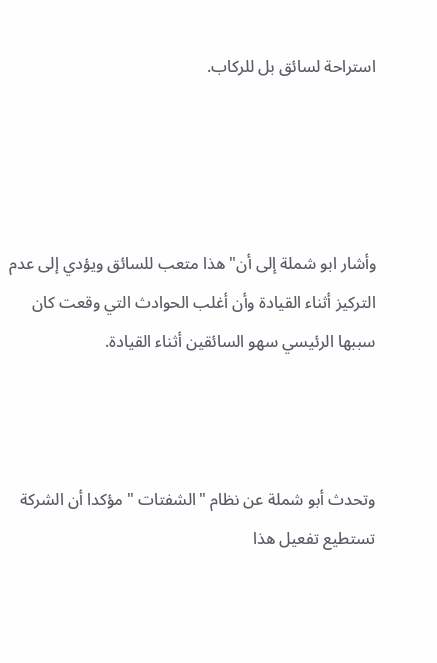استراحة لسائق بل للركاب.




وأشار ابو شملة إلى أن" هذا متعب للسائق ويؤدي إلى عدم التركيز أثناء القيادة وأن أغلب الحوادث التي وقعت كان سببها الرئيسي سهو السائقين أثناء القيادة.



وتحدث أبو شملة عن نظام "الشفتات " مؤكدا أن الشركة تستطيع تفعيل هذا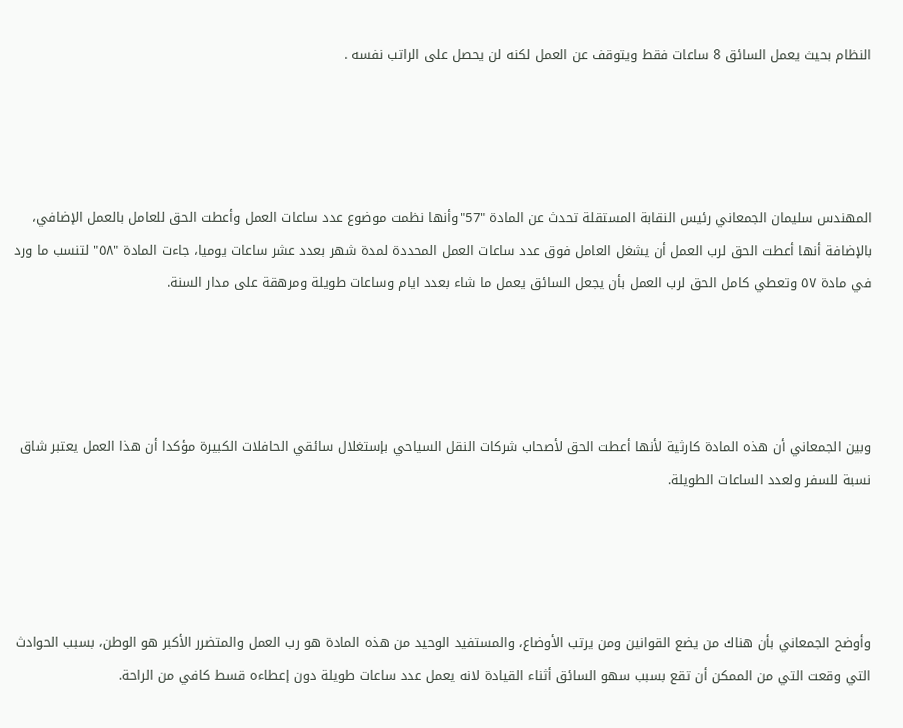النظام بحيث يعمل السائق 8 ساعات فقط ويتوقف عن العمل لكنه لن يحصل على الراتب نفسه .




المهندس سليمان الجمعاني رئيس النقابة المستقلة تحدث عن المادة "57"وأنها نظمت موضوع عدد ساعات العمل وأعطت الحق للعامل بالعمل الإضافي، بالإضافة أنها أعطت الحق لرب العمل أن يشغل العامل فوق عدد ساعات العمل المحددة لمدة شهر بعدد عشر ساعات يوميا، جاءت المادة "٥٨" لتنسب ما ورد في مادة ٥٧ وتعطي كامل الحق لرب العمل بأن يجعل السائق يعمل ما شاء بعدد ايام وساعات طويلة ومرهقة على مدار السنة.




وبين الجمعاني أن هذه المادة كارثية لأنها أعطت الحق لأصحاب شركات النقل السياحي بإستغلال سائقي الحافلات الكبيرة مؤكدا أن هذا العمل يعتبر شاق نسبة للسفر ولعدد الساعات الطويلة.




وأوضح الجمعاني بأن هناك من يضع القوانين ومن يرتب الأوضاع، والمستفيد الوحيد من هذه المادة هو رب العمل والمتضرر الأكبر هو الوطن، بسبب الحوادث التي وقعت التي من الممكن أن تقع بسبب سهو السائق أثناء القيادة لانه يعمل عدد ساعات طويلة دون إعطاءه قسط كافي من الراحة.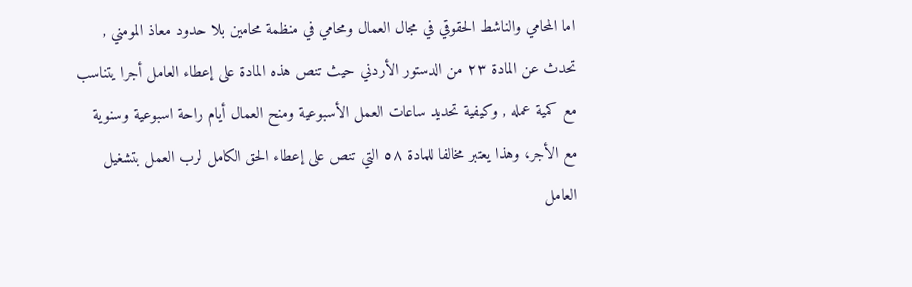اما المحامي والناشط الحقوقي في مجال العمال ومحامي في منظمة محامين بلا حدود معاذ المومني , تحدث عن المادة ٢٣ من الدستور الأردني حيث تنص هذه المادة على إعطاء العامل أجرا يتناسب مع كمية عمله , وكيفية تحديد ساعات العمل الأسبوعية ومنح العمال أيام راحة اسبوعية وسنوية مع الأجر، وهذا يعتبر مخالفا للمادة ٥٨ التي تنص على إعطاء الحق الكامل لرب العمل بتشغيل العامل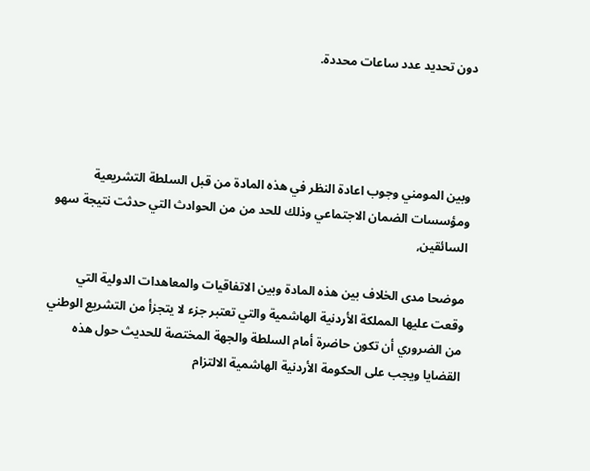دون تحديد عدد ساعات محددة.




وبين المومني وجوب اعادة النظر في هذه المادة من قبل السلطة التشريعية ومؤسسات الضمان الاجتماعي وذلك للحد من من الحوادث التي حدثت نتيجة سهو السائقين,

موضحا مدى الخلاف بين هذه المادة وبين الاتفاقيات والمعاهدات الدولية التي وقعت عليها المملكة الأردنية الهاشمية والتي تعتبر جزء لا يتجزأ من التشريع الوطني من الضروري أن تكون حاضرة أمام السلطة والجهة المختصة للحديث حول هذه القضايا ويجب على الحكومة الأردنية الهاشمية الالتزام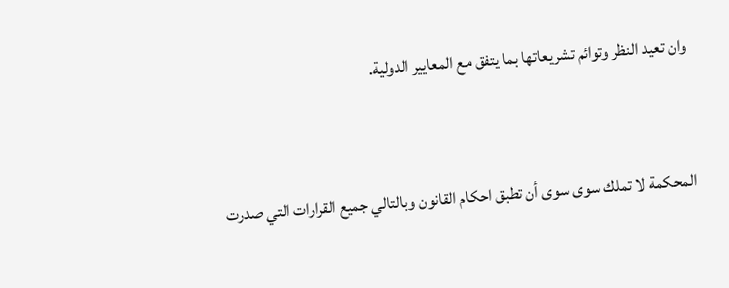وان تعيد النظر وتوائم تشريعاتها بما يتفق مع المعايير الدولية.



المحكمة لا تملك سوى سوى أن تطبق احكام القانون وبالتالي جميع القرارات التي صدرت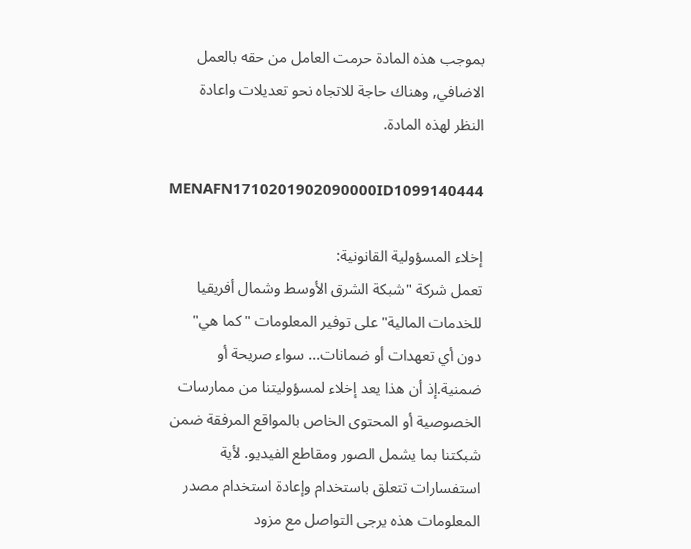بموجب هذه المادة حرمت العامل من حقه بالعمل الاضافي, وهناك حاجة للاتجاه نحو تعديلات واعادة النظر لهذه المادة.

MENAFN1710201902090000ID1099140444

إخلاء المسؤولية القانونية:
تعمل شركة "شبكة الشرق الأوسط وشمال أفريقيا للخدمات المالية" على توفير المعلومات "كما هي" دون أي تعهدات أو ضمانات... سواء صريحة أو ضمنية.إذ أن هذا يعد إخلاء لمسؤوليتنا من ممارسات الخصوصية أو المحتوى الخاص بالمواقع المرفقة ضمن شبكتنا بما يشمل الصور ومقاطع الفيديو. لأية استفسارات تتعلق باستخدام وإعادة استخدام مصدر المعلومات هذه يرجى التواصل مع مزود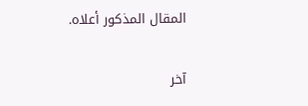المقال المذكور أعلاه.

آخر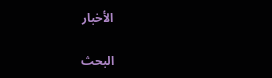الأخبار

البحث